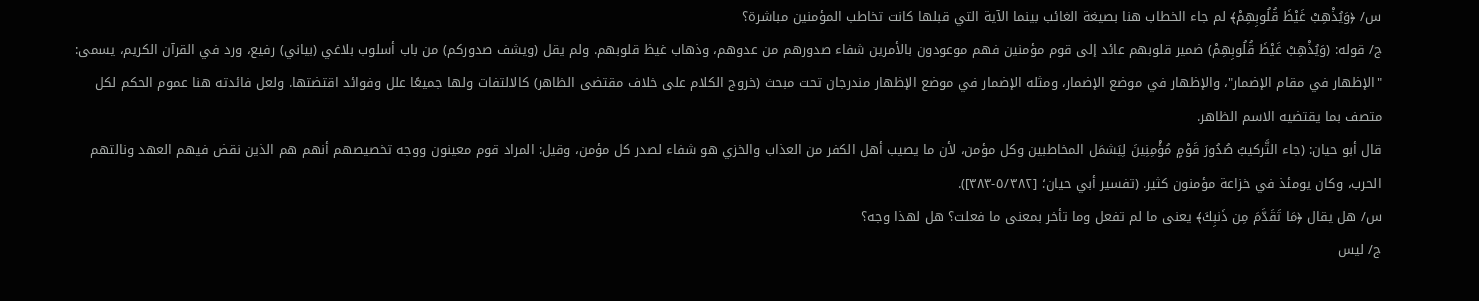س/ ﴿وَيُذْهِبْ غَيْظَ قُلُوبِهِمْ﴾ لم جاء الخطاب هنا بصيغة الغائب بينما الآية التي قبلها كانت تخاطب المؤمنين مباشرة؟
ج/ قوله: (وَيُذْهِبْ غَيْظَ قُلُوبِهِمْ) ضمير قلوبهم عائد إلى قوم مؤمنين فهم موعودون بالأمرين شفاء صدورهم من عدوهم، وذهاب غيظ قلوبهم. ولم يقل (ويشف صدوركم) من باب أسلوب بلاغي (بياني) رفيع، ورد في القرآن الكريم، يسمى: "الإظهار في مقام الإضمار"، والإظهار في موضع الإضمار، ومثله الإضمار في موضع الإظهار مندرجان تحت مبحث (خروج الكلام على خلاف مقتضى الظاهر) كالالتفات ولها جميعًا علل وفوائد اقتضتها. ولعل فائدته هنا عموم الحكم لكل متصف بما يقتضيه الاسم الظاهر.
قال أبو حيان: (جاء التَّركيبُ صُدُورَ قَوْمٍ مُؤْمِنِينَ لِيَشمَل المخاطبين وكل مؤمن، لأن ما يصيب أهل الكفر من العذاب والخزي هو شفاء لصدر كل مؤمن، وقيل: المراد قوم معينون ووجه تخصيصهم أنهم هم الذين نقض فيهم العهد ونالتهم الحرب، وكان يومئذ في خزاعة مؤمنون كثير. (تفسير أبي حيان؛ [٥/٣٨٢-٣٨٣]).
س/ هل يقال ﴿مَا تَقَدَّمَ مِن ذَنبِكَ﴾ يعنى ما لم تفعل وما تأخر بمعنى ما فعلت؟ هل لهذا وجه؟
ج/ ليس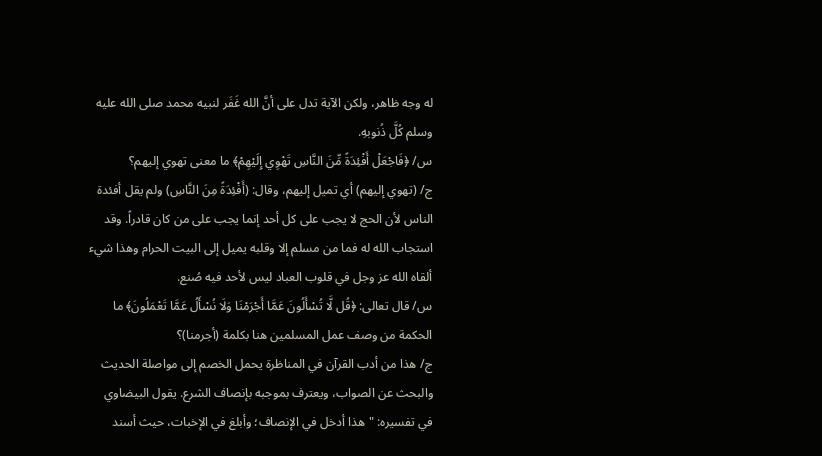له وجه ظاهر، ولكن الآية تدل على أنَّ الله غَفَر لنبيه محمد صلى الله عليه وسلم كُلَّ ذُنوبهِ.
س/ ﴿فَاجْعَلْ أَفْئِدَةً مِّنَ النَّاسِ تَهْوِي إِلَيْهِمْ﴾ ما معنى تهوي إليهم؟
ج/ (تهوي إليهم) أي تميل إليهم، وقال: (أَفْئِدَةً مِنَ النَّاسِ) ولم يقل أفئدة الناس لأن الحج لا يجب على كل أحد إنما يجب على من كان قادراً. وقد استجاب الله له فما من مسلم إلا وقلبه يميل إلى البيت الحرام وهذا شيء ألقاه الله عز وجل في قلوب العباد ليس لأحد فيه صُنع.
س/ قال تعالى: ﴿قُل لَّا تُسْأَلُونَ عَمَّا أَجْرَمْنَا وَلَا نُسْأَلُ عَمَّا تَعْمَلُونَ﴾ ما الحكمة من وصف عمل المسلمين هنا بكلمة (أجرمنا)؟
ج/ هذا من أدب القرآن في المناظرة يحمل الخصم إلى مواصلة الحديث والبحث عن الصواب، ويعترف بموجبه بإنصاف الشرع. يقول البيضاوي في تفسيره: "هذا أدخل في الإنصاف؛ وأبلغ في الإخبات، حيث أسند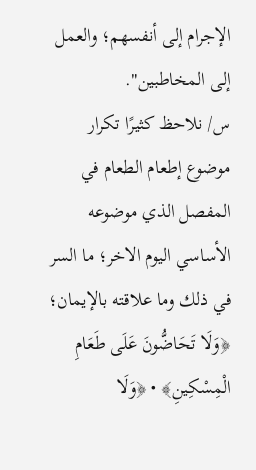الإجرام إلى أنفسهم؛ والعمل إلى المخاطبين".
س/ نلاحظ كثيرًا تكرار موضوع إطعام الطعام في المفصل الذي موضوعه الأساسي اليوم الاخر؛ ما السر في ذلك وما علاقته بالإيمان؛ ﴿وَلَا تَحَاضُّونَ عَلَى طَعَامِ الْمِسْكِينِ﴾ • ﴿وَلَا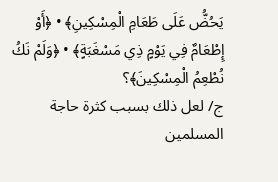يَحُضُّ عَلَى طَعَامِ الْمِسْكِينِ﴾ • ﴿أَوْ إِطْعَامٌ فِي يَوْمٍ ذِي مَسْغَبَةٍ﴾ • ﴿وَلَمْ نَكُ نُطْعِمُ الْمِسْكِينَ﴾؟
ج/ لعل ذلك بسبب كثرة حاجة المسلمين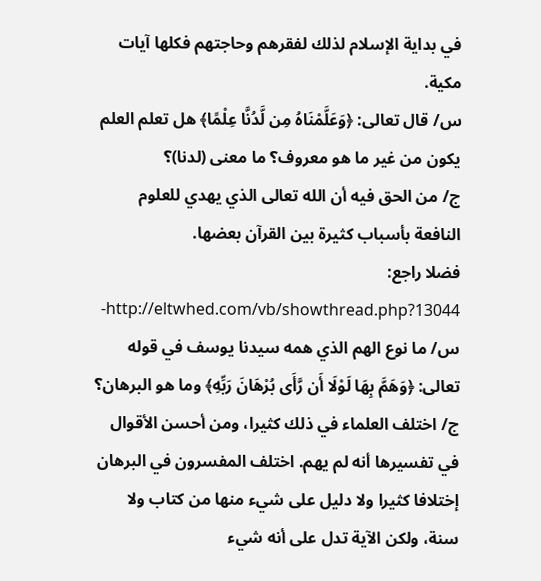في بداية الإسلام لذلك لفقرهم وحاجتهم فكلها آيات مكية.
س/ قال تعالى: ﴿وَعَلَّمْنَاهُ مِن لَّدُنَّا عِلْمًا﴾ هل تعلم العلم يكون من غير ما هو معروف؟ ما معنى (لدنا)؟
ج/ من الحق فيه أن الله تعالى الذي يهدي للعلوم النافعة بأسباب كثيرة بين القرآن بعضها.
فضلا راجع: http://eltwhed.com/vb/showthread.php?13044-
س/ ما نوع الهم الذي همه سيدنا يوسف في قوله تعالى: ﴿وَهَمَّ بِهَا لَوْلَا أَن رَّأَى بُرْهَانَ رَبِّهِ﴾ وما هو البرهان؟
ج/ اختلف العلماء في ذلك كثيرا، ومن أحسن الأقوال في تفسيرها أنه لم يهم. اختلف المفسرون في البرهان إختلافا كثيرا ولا دليل على شيء منها من كتاب ولا سنة، ولكن الآية تدل على أنه شيء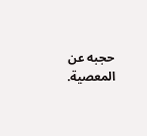حجبه عن المعصية.